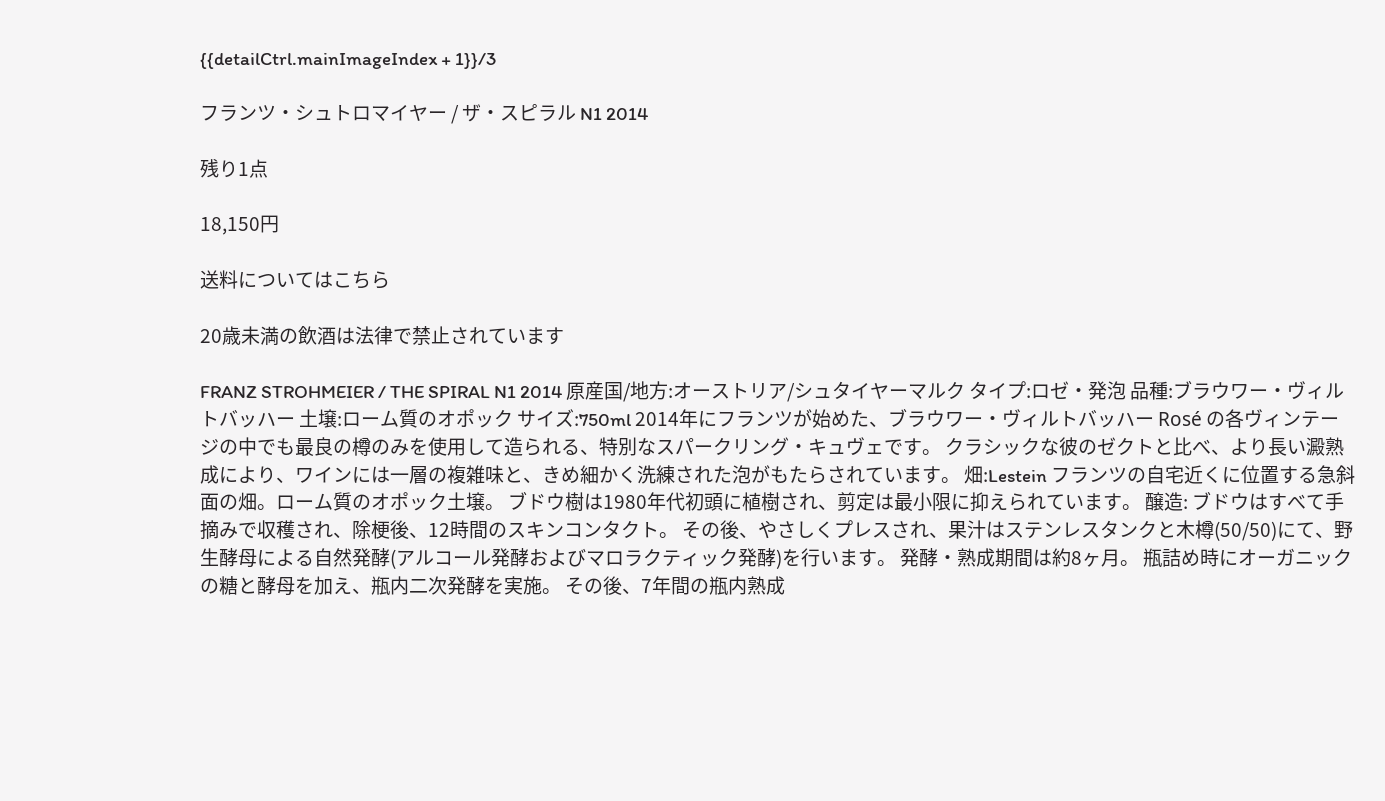{{detailCtrl.mainImageIndex + 1}}/3

フランツ・シュトロマイヤー / ザ・スピラル N1 2014

残り1点

18,150円

送料についてはこちら

20歳未満の飲酒は法律で禁止されています

FRANZ STROHMEIER / THE SPIRAL N1 2014 原産国/地方:オーストリア/シュタイヤーマルク タイプ:ロゼ・発泡 品種:ブラウワー・ヴィルトバッハー 土壌:ローム質のオポック サイズ:750ml 2014年にフランツが始めた、ブラウワー・ヴィルトバッハー Rosé の各ヴィンテージの中でも最良の樽のみを使用して造られる、特別なスパークリング・キュヴェです。 クラシックな彼のゼクトと比べ、より長い澱熟成により、ワインには一層の複雑味と、きめ細かく洗練された泡がもたらされています。 畑:Lestein フランツの自宅近くに位置する急斜面の畑。ローム質のオポック土壌。 ブドウ樹は1980年代初頭に植樹され、剪定は最小限に抑えられています。 醸造: ブドウはすべて手摘みで収穫され、除梗後、12時間のスキンコンタクト。 その後、やさしくプレスされ、果汁はステンレスタンクと木樽(50/50)にて、野生酵母による自然発酵(アルコール発酵およびマロラクティック発酵)を行います。 発酵・熟成期間は約8ヶ月。 瓶詰め時にオーガニックの糖と酵母を加え、瓶内二次発酵を実施。 その後、7年間の瓶内熟成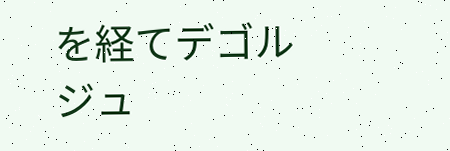を経てデゴルジュ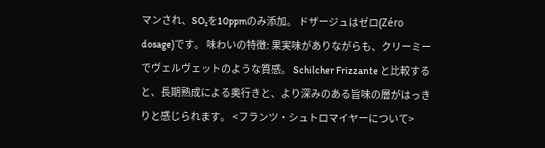マンされ、SO₂を10ppmのみ添加。 ドザージュはゼロ(Zéro dosage)です。 味わいの特徴: 果実味がありながらも、クリーミーでヴェルヴェットのような質感。 Schilcher Frizzante と比較すると、長期熟成による奥行きと、より深みのある旨味の層がはっきりと感じられます。 <フランツ・シュトロマイヤーについて>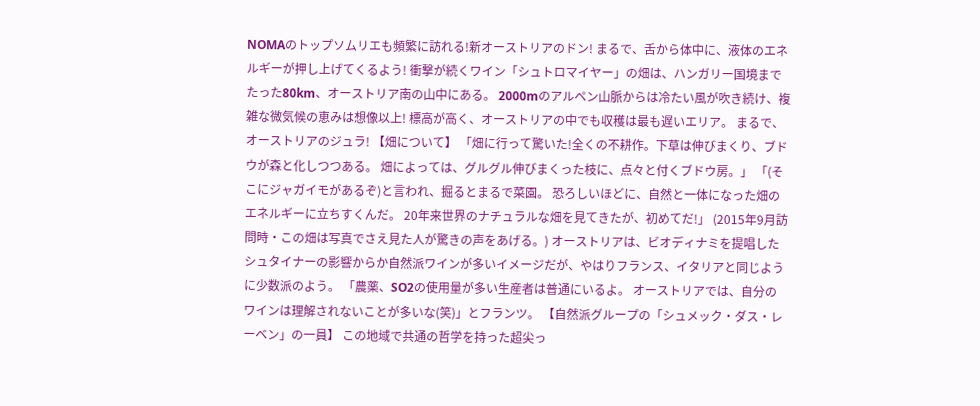NOMAのトップソムリエも頻繁に訪れる!新オーストリアのドン! まるで、舌から体中に、液体のエネルギーが押し上げてくるよう! 衝撃が続くワイン「シュトロマイヤー」の畑は、ハンガリー国境までたった80km、オーストリア南の山中にある。 2000mのアルペン山脈からは冷たい風が吹き続け、複雑な微気候の恵みは想像以上! 標高が高く、オーストリアの中でも収穫は最も遅いエリア。 まるで、オーストリアのジュラ! 【畑について】 「畑に行って驚いた!全くの不耕作。下草は伸びまくり、ブドウが森と化しつつある。 畑によっては、グルグル伸びまくった枝に、点々と付くブドウ房。」 「(そこにジャガイモがあるぞ)と言われ、掘るとまるで菜園。 恐ろしいほどに、自然と一体になった畑のエネルギーに立ちすくんだ。 20年来世界のナチュラルな畑を見てきたが、初めてだ!」 (2015年9月訪問時・この畑は写真でさえ見た人が驚きの声をあげる。) オーストリアは、ビオディナミを提唱したシュタイナーの影響からか自然派ワインが多いイメージだが、やはりフランス、イタリアと同じように少数派のよう。 「農薬、SO2の使用量が多い生産者は普通にいるよ。 オーストリアでは、自分のワインは理解されないことが多いな(笑)」とフランツ。 【自然派グループの「シュメック・ダス・レーベン」の一員】 この地域で共通の哲学を持った超尖っ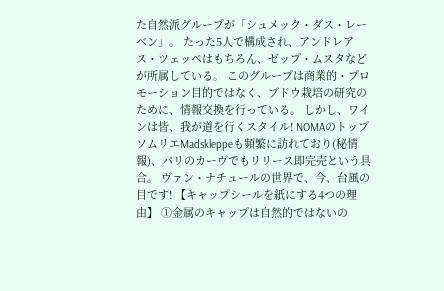た自然派グループが「シュメック・ダス・レーベン」。 たった5人で構成され、アンドレアス・ツェッペはもちろん、ゼップ・ムスタなどが所属している。 このグループは商業的・プロモーション目的ではなく、ブドウ栽培の研究のために、情報交換を行っている。 しかし、ワインは皆、我が道を行くスタイル! NOMAのトップソムリエMadskleppeも頻繁に訪れており(秘情報)、パリのカーヴでもリリース即完売という具合。 ヴァン・ナチュールの世界で、今、台風の目です! 【キャップシールを紙にする4つの理由】 ①金属のキャップは自然的ではないの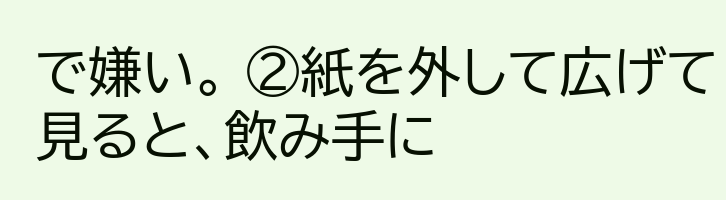で嫌い。 ②紙を外して広げて見ると、飲み手に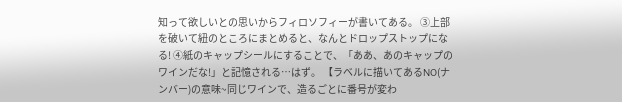知って欲しいとの思いからフィロソフィーが書いてある。 ③上部を破いて紐のところにまとめると、なんとドロップストップになる! ④紙のキャップシールにすることで、「ああ、あのキャップのワインだな!」と記憶される…はず。 【ラベルに描いてあるNO(ナンバー)の意味~同じワインで、造るごとに番号が変わ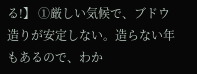る!】 ①厳しい気候で、ブドウ造りが安定しない。造らない年もあるので、わか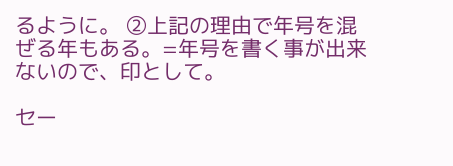るように。 ②上記の理由で年号を混ぜる年もある。=年号を書く事が出来ないので、印として。

セー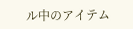ル中のアイテム